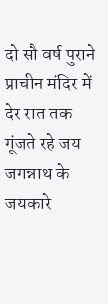दो सौ वर्ष पुराने प्राचीन मंदिर में देर रात तक गूंजते रहे जय जगन्नाथ के जयकारे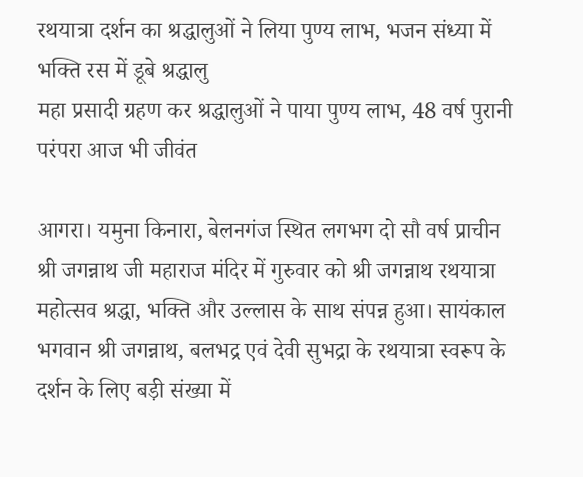रथयात्रा दर्शन का श्रद्धालुओं ने लिया पुण्य लाभ, भजन संध्या में भक्ति रस में डूबे श्रद्धालु
महा प्रसादी ग्रहण कर श्रद्धालुओं ने पाया पुण्य लाभ, 48 वर्ष पुरानी परंपरा आज भी जीवंत

आगरा। यमुना किनारा, बेलनगंज स्थित लगभग दो सौ वर्ष प्राचीन श्री जगन्नाथ जी महाराज मंदिर में गुरुवार को श्री जगन्नाथ रथयात्रा महोत्सव श्रद्धा, भक्ति और उल्लास के साथ संपन्न हुआ। सायंकाल भगवान श्री जगन्नाथ, बलभद्र एवं देवी सुभद्रा के रथयात्रा स्वरूप के दर्शन के लिए बड़ी संख्या में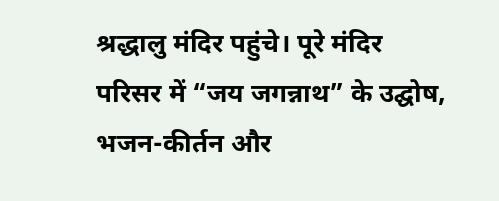श्रद्धालु मंदिर पहुंचे। पूरे मंदिर परिसर में “जय जगन्नाथ” के उद्घोष, भजन-कीर्तन और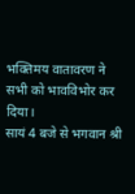भक्तिमय वातावरण ने सभी को भावविभोर कर दिया।
सायं 4 बजे से भगवान श्री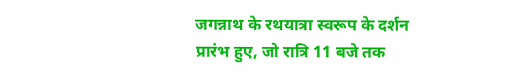जगन्नाथ के रथयात्रा स्वरूप के दर्शन प्रारंभ हुए, जो रात्रि 11 बजे तक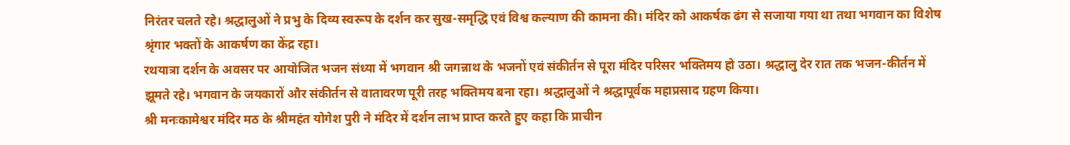निरंतर चलते रहे। श्रद्धालुओं ने प्रभु के दिव्य स्वरूप के दर्शन कर सुख-समृद्धि एवं विश्व कल्याण की कामना की। मंदिर को आकर्षक ढंग से सजाया गया था तथा भगवान का विशेष श्रृंगार भक्तों के आकर्षण का केंद्र रहा।
रथयात्रा दर्शन के अवसर पर आयोजित भजन संध्या में भगवान श्री जगन्नाथ के भजनों एवं संकीर्तन से पूरा मंदिर परिसर भक्तिमय हो उठा। श्रद्धालु देर रात तक भजन-कीर्तन में झूमते रहे। भगवान के जयकारों और संकीर्तन से वातावरण पूरी तरह भक्तिमय बना रहा। श्रद्धालुओं ने श्रद्धापूर्वक महाप्रसाद ग्रहण किया।
श्री मनःकामेश्वर मंदिर मठ के श्रीमहंत योगेश पुरी ने मंदिर में दर्शन लाभ प्राप्त करते हुए कहा कि प्राचीन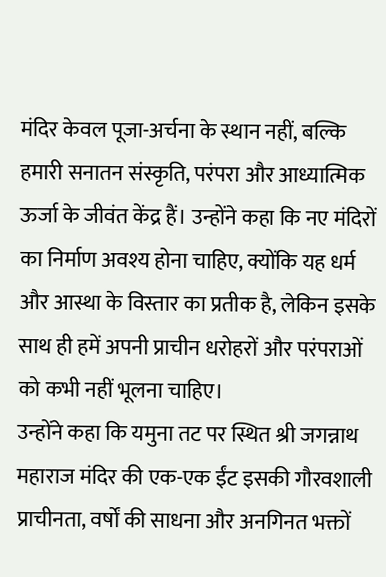मंदिर केवल पूजा-अर्चना के स्थान नहीं, बल्कि हमारी सनातन संस्कृति, परंपरा और आध्यात्मिक ऊर्जा के जीवंत केंद्र हैं। उन्होंने कहा कि नए मंदिरों का निर्माण अवश्य होना चाहिए, क्योंकि यह धर्म और आस्था के विस्तार का प्रतीक है, लेकिन इसके साथ ही हमें अपनी प्राचीन धरोहरों और परंपराओं को कभी नहीं भूलना चाहिए।
उन्होंने कहा कि यमुना तट पर स्थित श्री जगन्नाथ महाराज मंदिर की एक-एक ईंट इसकी गौरवशाली प्राचीनता, वर्षों की साधना और अनगिनत भक्तों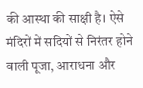की आस्था की साक्षी है। ऐसे मंदिरों में सदियों से निरंतर होने वाली पूजा, आराधना और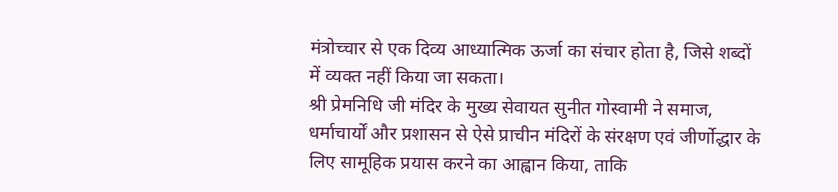मंत्रोच्चार से एक दिव्य आध्यात्मिक ऊर्जा का संचार होता है, जिसे शब्दों में व्यक्त नहीं किया जा सकता।
श्री प्रेमनिधि जी मंदिर के मुख्य सेवायत सुनीत गोस्वामी ने समाज, धर्माचार्यों और प्रशासन से ऐसे प्राचीन मंदिरों के संरक्षण एवं जीर्णोद्धार के लिए सामूहिक प्रयास करने का आह्वान किया, ताकि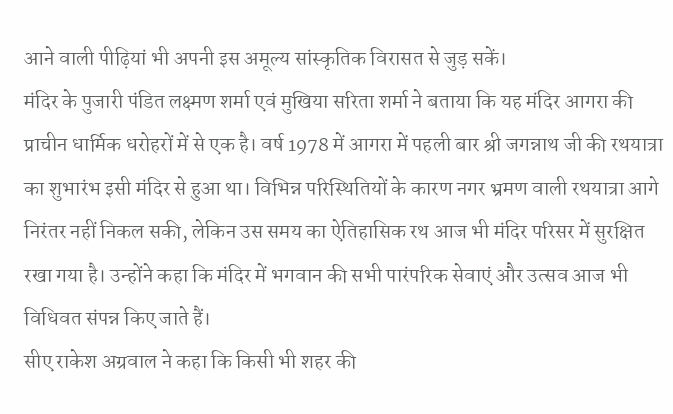आने वाली पीढ़ियां भी अपनी इस अमूल्य सांस्कृतिक विरासत से जुड़ सकें।
मंदिर के पुजारी पंडित लक्ष्मण शर्मा एवं मुखिया सरिता शर्मा ने बताया कि यह मंदिर आगरा की प्राचीन धार्मिक धरोहरों में से एक है। वर्ष 1978 में आगरा में पहली बार श्री जगन्नाथ जी की रथयात्रा का शुभारंभ इसी मंदिर से हुआ था। विभिन्न परिस्थितियों के कारण नगर भ्रमण वाली रथयात्रा आगे निरंतर नहीं निकल सकी, लेकिन उस समय का ऐतिहासिक रथ आज भी मंदिर परिसर में सुरक्षित रखा गया है। उन्होंने कहा कि मंदिर में भगवान की सभी पारंपरिक सेवाएं और उत्सव आज भी विधिवत संपन्न किए जाते हैं।
सीए राकेश अग्रवाल ने कहा कि किसी भी शहर की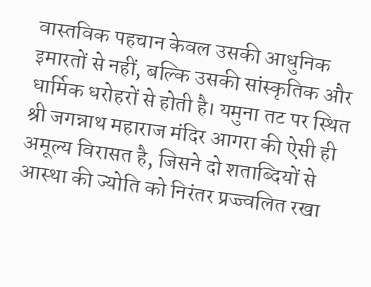वास्तविक पहचान केवल उसकी आधुनिक इमारतों से नहीं, बल्कि उसकी सांस्कृतिक और धार्मिक धरोहरों से होती है। यमुना तट पर स्थित श्री जगन्नाथ महाराज मंदिर आगरा की ऐसी ही अमूल्य विरासत है, जिसने दो शताब्दियों से आस्था की ज्योति को निरंतर प्रज्ज्वलित रखा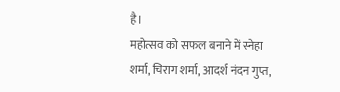है।
महोत्सव को सफल बनाने में स्नेहा शर्मा, चिराग शर्मा, आदर्श नंदन गुप्त,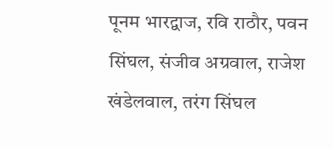पूनम भारद्वाज, रवि राठौर, पवन सिंघल, संजीव अग्रवाल, राजेश खंडेलवाल, तरंग सिंघल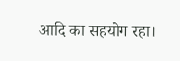आदि का सहयोग रहा।